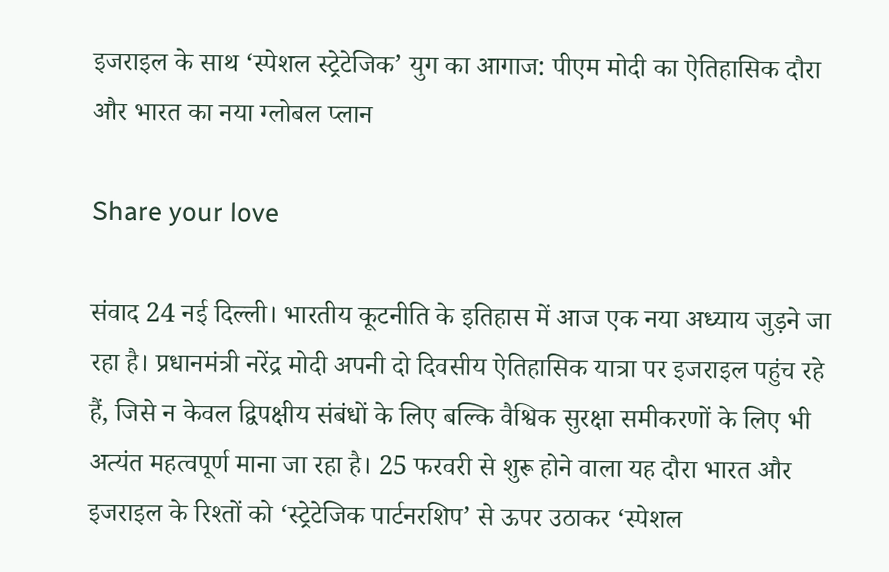इजराइल के साथ ‘स्पेशल स्ट्रेटेजिक’ युग का आगाज: पीएम मोदी का ऐतिहासिक दौरा और भारत का नया ग्लोबल प्लान

Share your love

संवाद 24 नई दिल्ली। भारतीय कूटनीति के इतिहास में आज एक नया अध्याय जुड़ने जा रहा है। प्रधानमंत्री नरेंद्र मोदी अपनी दो दिवसीय ऐतिहासिक यात्रा पर इजराइल पहुंच रहे हैं, जिसे न केवल द्विपक्षीय संबंधों के लिए बल्कि वैश्विक सुरक्षा समीकरणों के लिए भी अत्यंत महत्वपूर्ण माना जा रहा है। 25 फरवरी से शुरू होने वाला यह दौरा भारत और इजराइल के रिश्तों को ‘स्ट्रेटेजिक पार्टनरशिप’ से ऊपर उठाकर ‘स्पेशल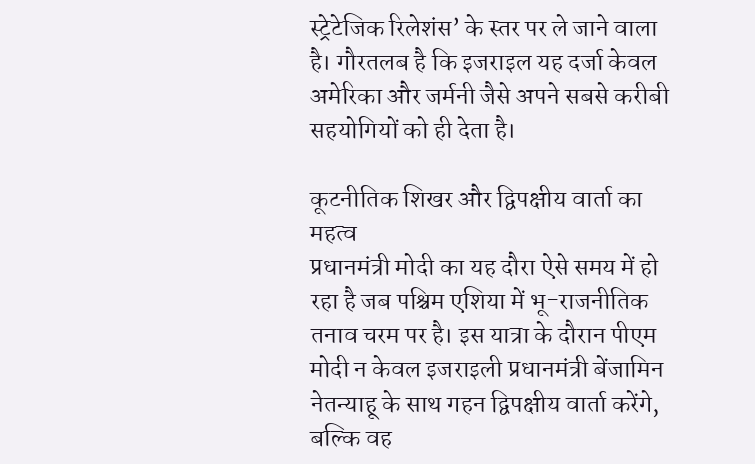स्ट्रेटेजिक रिलेशंस’ के स्तर पर ले जाने वाला है। गौरतलब है कि इजराइल यह दर्जा केवल अमेरिका और जर्मनी जैसे अपने सबसे करीबी सहयोगियों को ही देता है।

कूटनीतिक शिखर और द्विपक्षीय वार्ता का महत्व
प्रधानमंत्री मोदी का यह दौरा ऐसे समय में हो रहा है जब पश्चिम एशिया में भू-राजनीतिक तनाव चरम पर है। इस यात्रा के दौरान पीएम मोदी न केवल इजराइली प्रधानमंत्री बेंजामिन नेतन्याहू के साथ गहन द्विपक्षीय वार्ता करेंगे, बल्कि वह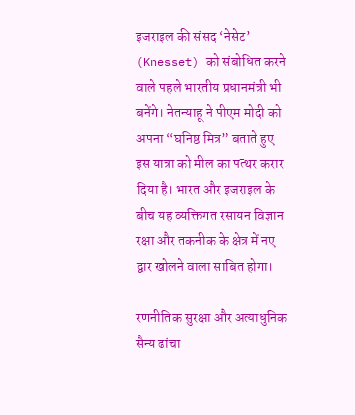इजराइल की संसद ‘नेसेट’ (Knesset) को संबोधित करने वाले पहले भारतीय प्रधानमंत्री भी बनेंगे। नेतन्याहू ने पीएम मोदी को अपना “घनिष्ठ मित्र” बताते हुए इस यात्रा को मील का पत्थर करार दिया है। भारत और इजराइल के बीच यह व्यक्तिगत रसायन विज्ञान रक्षा और तकनीक के क्षेत्र में नए द्वार खोलने वाला साबित होगा।

रणनीतिक सुरक्षा और अत्याधुनिक सैन्य ढांचा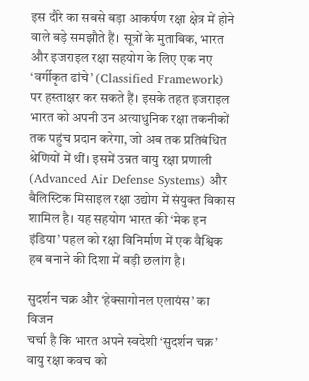इस दौरे का सबसे बड़ा आकर्षण रक्षा क्षेत्र में होने वाले बड़े समझौते हैं। सूत्रों के मुताबिक, भारत और इजराइल रक्षा सहयोग के लिए एक नए ‘वर्गीकृत ढांचे’ (Classified Framework) पर हस्ताक्षर कर सकते हैं। इसके तहत इजराइल भारत को अपनी उन अत्याधुनिक रक्षा तकनीकों तक पहुंच प्रदान करेगा, जो अब तक प्रतिबंधित श्रेणियों में थीं। इसमें उन्नत वायु रक्षा प्रणाली (Advanced Air Defense Systems) और बैलिस्टिक मिसाइल रक्षा उद्योग में संयुक्त विकास शामिल है। यह सहयोग भारत की ‘मेक इन इंडिया’ पहल को रक्षा विनिर्माण में एक वैश्विक हब बनाने की दिशा में बड़ी छलांग है।

सुदर्शन चक्र और ‘हेक्सागोनल एलायंस’ का विजन
चर्चा है कि भारत अपने स्वदेशी ‘सुदर्शन चक्र’ वायु रक्षा कवच को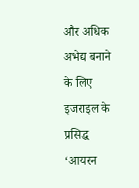और अधिक अभेद्य बनाने के लिए इजराइल के प्रसिद्ध ‘आयरन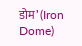डोम’ (Iron Dome)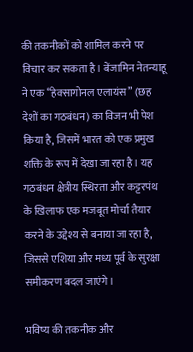की तकनीकों को शामिल करने पर विचार कर सकता है। बेंजामिन नेतन्याहू ने एक “हेक्सागोनल एलायंस” (छह देशों का गठबंधन) का विजन भी पेश किया है, जिसमें भारत को एक प्रमुख शक्ति के रूप में देखा जा रहा है। यह गठबंधन क्षेत्रीय स्थिरता और कट्टरपंथ के खिलाफ एक मजबूत मोर्चा तैयार करने के उद्देश्य से बनाया जा रहा है, जिससे एशिया और मध्य पूर्व के सुरक्षा समीकरण बदल जाएंगे।

भविष्य की तकनीक और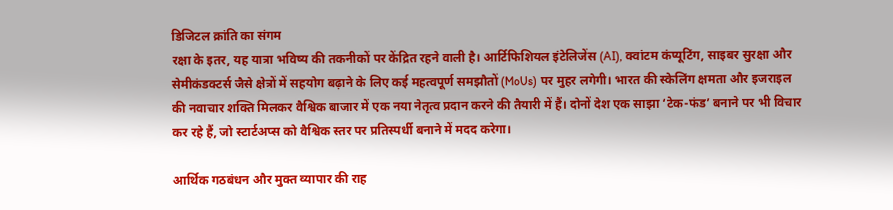डिजिटल क्रांति का संगम
रक्षा के इतर, यह यात्रा भविष्य की तकनीकों पर केंद्रित रहने वाली है। आर्टिफिशियल इंटेलिजेंस (AI), क्वांटम कंप्यूटिंग, साइबर सुरक्षा और सेमीकंडक्टर्स जैसे क्षेत्रों में सहयोग बढ़ाने के लिए कई महत्वपूर्ण समझौतों (MoUs) पर मुहर लगेगी। भारत की स्केलिंग क्षमता और इजराइल की नवाचार शक्ति मिलकर वैश्विक बाजार में एक नया नेतृत्व प्रदान करने की तैयारी में हैं। दोनों देश एक साझा ‘टेक-फंड’ बनाने पर भी विचार कर रहे हैं, जो स्टार्टअप्स को वैश्विक स्तर पर प्रतिस्पर्धी बनाने में मदद करेगा।

आर्थिक गठबंधन और मुक्त व्यापार की राह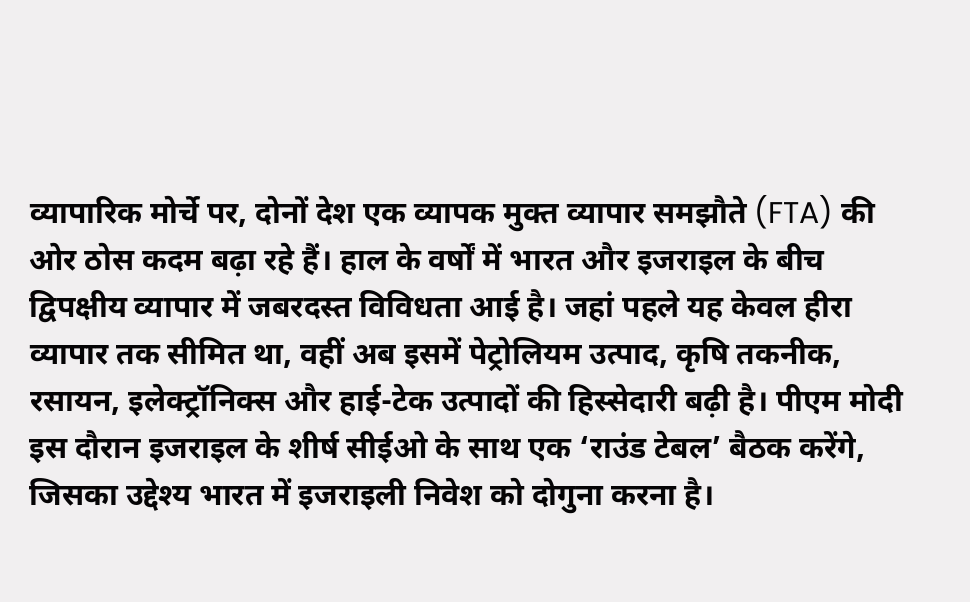व्यापारिक मोर्चे पर, दोनों देश एक व्यापक मुक्त व्यापार समझौते (FTA) की ओर ठोस कदम बढ़ा रहे हैं। हाल के वर्षों में भारत और इजराइल के बीच द्विपक्षीय व्यापार में जबरदस्त विविधता आई है। जहां पहले यह केवल हीरा व्यापार तक सीमित था, वहीं अब इसमें पेट्रोलियम उत्पाद, कृषि तकनीक, रसायन, इलेक्ट्रॉनिक्स और हाई-टेक उत्पादों की हिस्सेदारी बढ़ी है। पीएम मोदी इस दौरान इजराइल के शीर्ष सीईओ के साथ एक ‘राउंड टेबल’ बैठक करेंगे, जिसका उद्देश्य भारत में इजराइली निवेश को दोगुना करना है।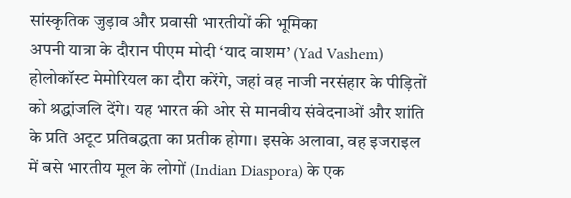सांस्कृतिक जुड़ाव और प्रवासी भारतीयों की भूमिका
अपनी यात्रा के दौरान पीएम मोदी ‘याद वाशम’ (Yad Vashem) होलोकॉस्ट मेमोरियल का दौरा करेंगे, जहां वह नाजी नरसंहार के पीड़ितों को श्रद्धांजलि देंगे। यह भारत की ओर से मानवीय संवेदनाओं और शांति के प्रति अटूट प्रतिबद्धता का प्रतीक होगा। इसके अलावा, वह इजराइल में बसे भारतीय मूल के लोगों (Indian Diaspora) के एक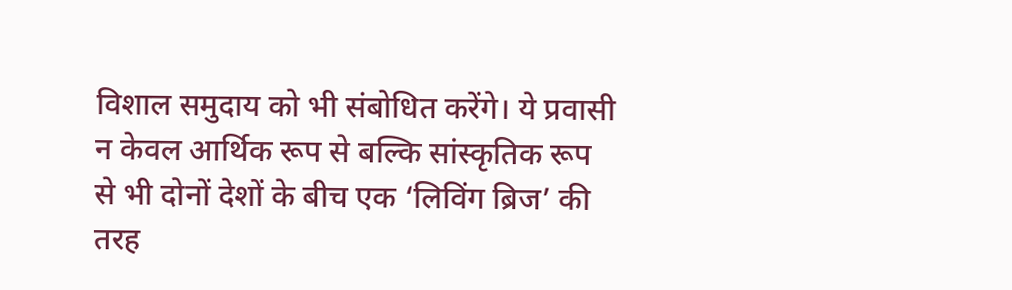विशाल समुदाय को भी संबोधित करेंगे। ये प्रवासी न केवल आर्थिक रूप से बल्कि सांस्कृतिक रूप से भी दोनों देशों के बीच एक ‘लिविंग ब्रिज’ की तरह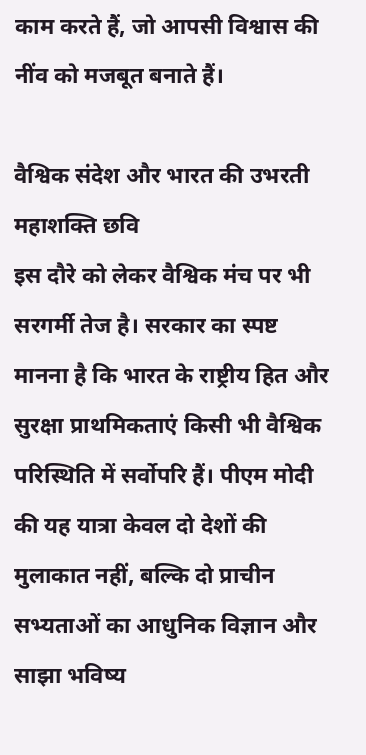काम करते हैं, जो आपसी विश्वास की नींव को मजबूत बनाते हैं।

वैश्विक संदेश और भारत की उभरती महाशक्ति छवि
इस दौरे को लेकर वैश्विक मंच पर भी सरगर्मी तेज है। सरकार का स्पष्ट मानना है कि भारत के राष्ट्रीय हित और सुरक्षा प्राथमिकताएं किसी भी वैश्विक परिस्थिति में सर्वोपरि हैं। पीएम मोदी की यह यात्रा केवल दो देशों की मुलाकात नहीं, बल्कि दो प्राचीन सभ्यताओं का आधुनिक विज्ञान और साझा भविष्य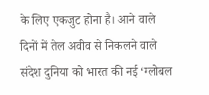के लिए एकजुट होना है। आने वाले दिनों में तेल अवीव से निकलने वाले संदेश दुनिया को भारत की नई ‘ग्लोबल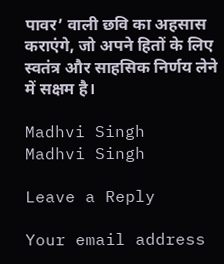पावर’ वाली छवि का अहसास कराएंगे, जो अपने हितों के लिए स्वतंत्र और साहसिक निर्णय लेने में सक्षम है।

Madhvi Singh
Madhvi Singh

Leave a Reply

Your email address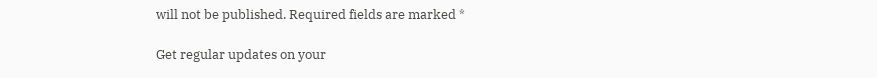will not be published. Required fields are marked *

Get regular updates on your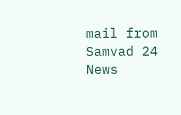mail from Samvad 24 News